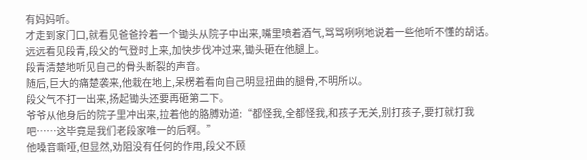有妈妈听。
才走到家门口,就看见爸爸拎着一个锄头从院子中出来,嘴里喷着酒气,骂骂咧咧地说着一些他听不懂的胡话。
远远看见段青,段父的气登时上来,加快步伐冲过来,锄头砸在他腿上。
段青清楚地听见自己的骨头断裂的声音。
随后,巨大的痛楚袭来,他栽在地上,呆楞着看向自己明显扭曲的腿骨,不明所以。
段父气不打一出来,扬起锄头还要再砸第二下。
爷爷从他身后的院子里冲出来,拉着他的胳膊劝道:“都怪我,全都怪我,和孩子无关,别打孩子,要打就打我吧……这毕竟是我们老段家唯一的后啊。”
他嗓音嘶哑,但显然,劝阻没有任何的作用,段父不顾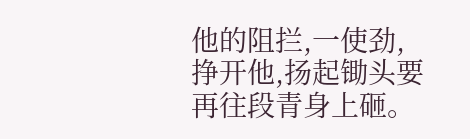他的阻拦,一使劲,挣开他,扬起锄头要再往段青身上砸。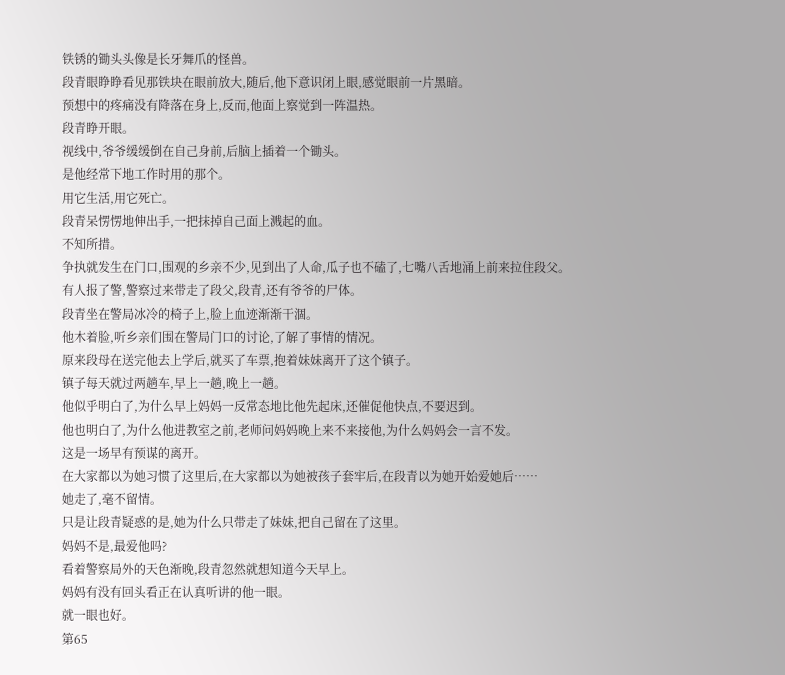铁锈的锄头头像是长牙舞爪的怪兽。
段青眼睁睁看见那铁块在眼前放大,随后,他下意识闭上眼,感觉眼前一片黑暗。
预想中的疼痛没有降落在身上,反而,他面上察觉到一阵温热。
段青睁开眼。
视线中,爷爷缓缓倒在自己身前,后脑上插着一个锄头。
是他经常下地工作时用的那个。
用它生活,用它死亡。
段青呆愣愣地伸出手,一把抹掉自己面上溅起的血。
不知所措。
争执就发生在门口,围观的乡亲不少,见到出了人命,瓜子也不磕了,七嘴八舌地涌上前来拉住段父。
有人报了警,警察过来带走了段父,段青,还有爷爷的尸体。
段青坐在警局冰冷的椅子上,脸上血迹渐渐干涸。
他木着脸,听乡亲们围在警局门口的讨论,了解了事情的情况。
原来段母在送完他去上学后,就买了车票,抱着妹妹离开了这个镇子。
镇子每天就过两趟车,早上一趟,晚上一趟。
他似乎明白了,为什么早上妈妈一反常态地比他先起床,还催促他快点,不要迟到。
他也明白了,为什么他进教室之前,老师问妈妈晚上来不来接他,为什么妈妈会一言不发。
这是一场早有预谋的离开。
在大家都以为她习惯了这里后,在大家都以为她被孩子套牢后,在段青以为她开始爱她后……
她走了,毫不留情。
只是让段青疑惑的是,她为什么只带走了妹妹,把自己留在了这里。
妈妈不是,最爱他吗?
看着警察局外的天色渐晚,段青忽然就想知道今天早上。
妈妈有没有回头看正在认真听讲的他一眼。
就一眼也好。
第65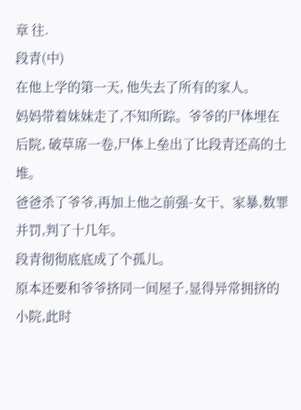章 往.
段青(中)
在他上学的第一天, 他失去了所有的家人。
妈妈带着妹妹走了,不知所踪。爷爷的尸体埋在后院, 破草席一卷,尸体上垒出了比段青还高的土堆。
爸爸杀了爷爷,再加上他之前强-女干、家暴,数罪并罚,判了十几年。
段青彻彻底底成了个孤儿。
原本还要和爷爷挤同一间屋子,显得异常拥挤的小院,此时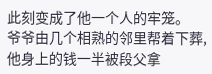此刻变成了他一个人的牢笼。
爷爷由几个相熟的邻里帮着下葬, 他身上的钱一半被段父拿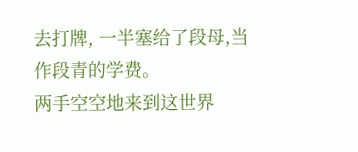去打牌, 一半塞给了段母,当作段青的学费。
两手空空地来到这世界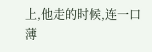上,他走的时候,连一口薄